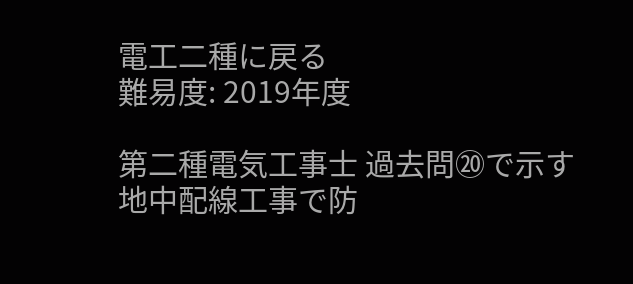電工二種に戻る
難易度: 2019年度

第二種電気工事士 過去問⑳で示す地中配線工事で防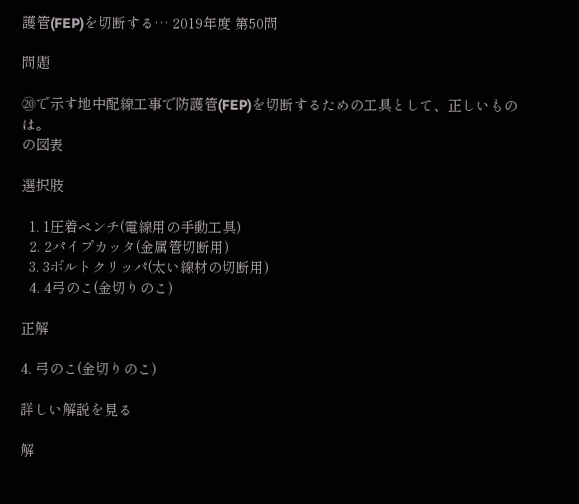護管(FEP)を切断する… 2019年度 第50問

問題

⑳で示す地中配線工事で防護管(FEP)を切断するための工具として、正しいものは。
の図表

選択肢

  1. 1圧着ペンチ(電線用の手動工具)
  2. 2パイプカッタ(金属管切断用)
  3. 3ボルトクリッパ(太い線材の切断用)
  4. 4弓のこ(金切りのこ)

正解

4. 弓のこ(金切りのこ)

詳しい解説を見る

解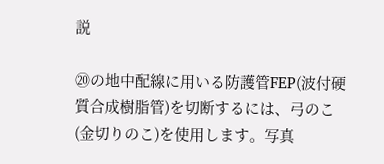説

⑳の地中配線に用いる防護管FEP(波付硬質合成樹脂管)を切断するには、弓のこ(金切りのこ)を使用します。写真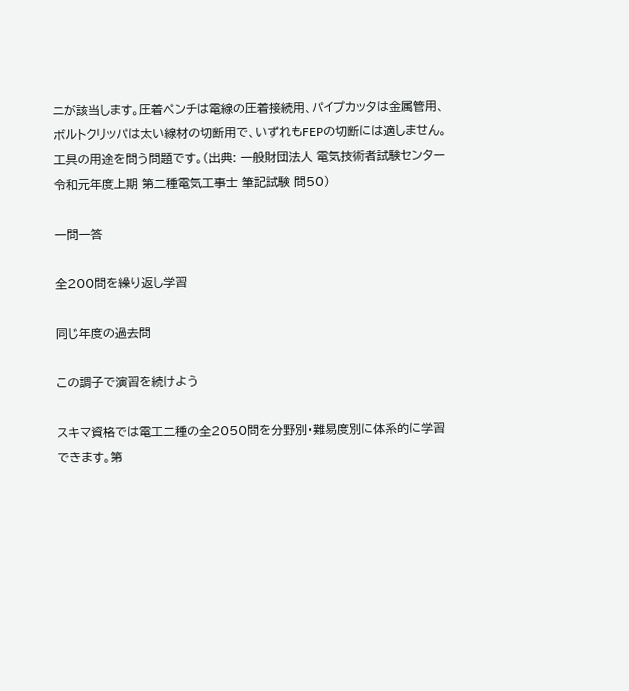ニが該当します。圧着ペンチは電線の圧着接続用、パイプカッタは金属管用、ボルトクリッパは太い線材の切断用で、いずれもFEPの切断には適しません。工具の用途を問う問題です。(出典: 一般財団法人 電気技術者試験センター 令和元年度上期 第二種電気工事士 筆記試験 問50)

一問一答

全200問を繰り返し学習

同じ年度の過去問

この調子で演習を続けよう

スキマ資格では電工二種の全2050問を分野別・難易度別に体系的に学習できます。第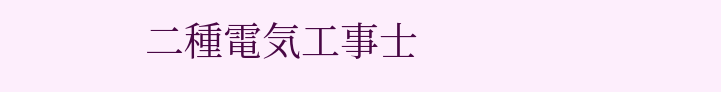二種電気工事士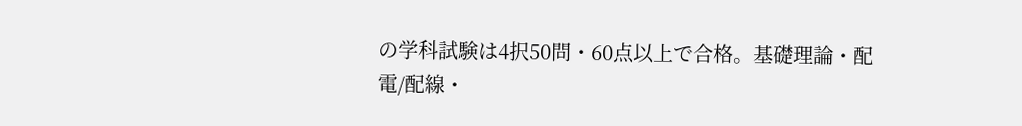の学科試験は4択50問・60点以上で合格。基礎理論・配電/配線・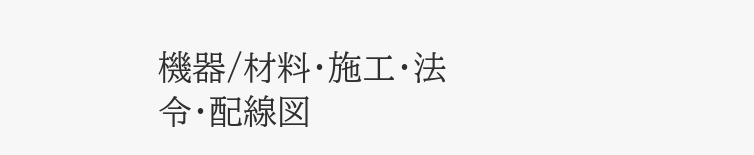機器/材料・施工・法令・配線図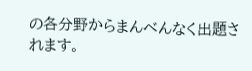の各分野からまんべんなく出題されます。